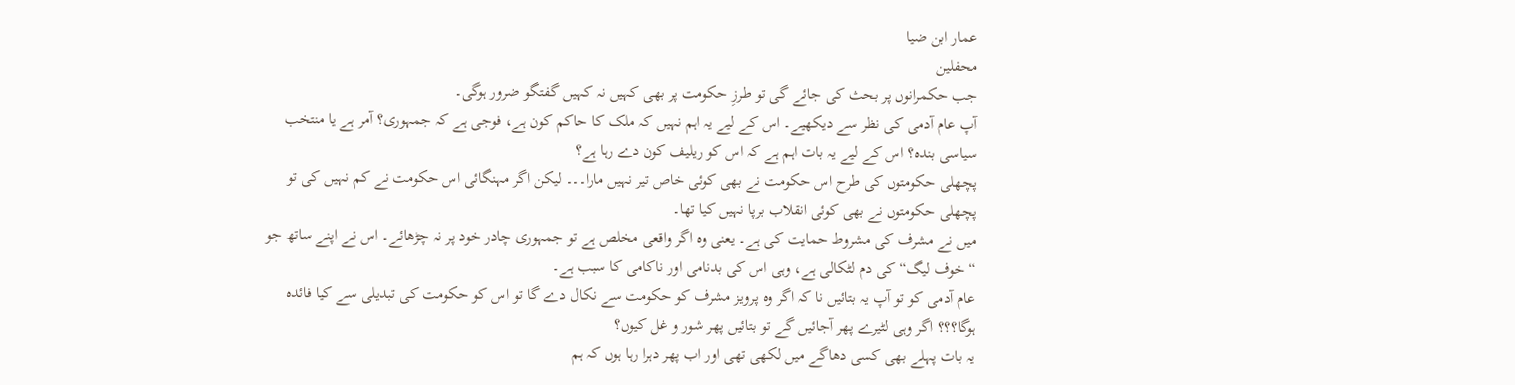عمار ابن ضیا
محفلین
جب حکمرانوں پر بحث کی جائے گی تو طرزِ حکومت پر بھی کہیں نہ کہیں گفتگو ضرور ہوگی۔
آپ عام آدمی کی نظر سے دیکھیے۔ اس کے لیے یہ اہم نہیں کہ ملک کا حاکم کون ہے، فوجی ہے کہ جمہوری؟ آمر ہے یا منتخب سیاسی بندہ؟ اس کے لیے یہ بات اہم ہے کہ اس کو ریلیف کون دے رہا ہے؟
پچھلی حکومتوں کی طرح اس حکومت نے بھی کوئی خاص تیر نہیں مارا۔۔۔ لیکن اگر مہنگائی اس حکومت نے کم نہیں کی تو پچھلی حکومتوں نے بھی کوئی انقلاب برپا نہیں کیا تھا۔
میں نے مشرف کی مشروط حمایت کی ہے۔ یعنی وہ اگر واقعی مخلص ہے تو جمہوری چادر خود پر نہ چڑھائے۔ اس نے اپنے ساتھ جو “خوف لیگ“ کی دم لٹکالی ہے، وہی اس کی بدنامی اور ناکامی کا سبب ہے۔
عام آدمی کو تو آپ یہ بتائیں نا کہ اگر وہ پرویز مشرف کو حکومت سے نکال دے گا تو اس کو حکومت کی تبدیلی سے کیا فائدہ ہوگا؟؟؟ اگر وہی لٹیرے پھر آجائیں گے تو بتائیں پھر شور و غل کیوں؟
یہ بات پہلے بھی کسی دھاگے میں لکھی تھی اور اب پھر دہرا رہا ہوں کہ ہم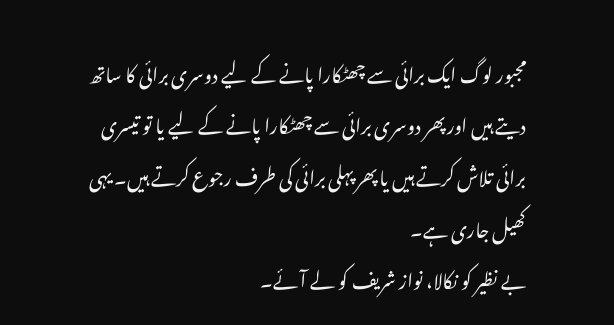مجبور لوگ ایک برائی سے چھٹکارا پانے کے لیے دوسری برائی کا ساتھ دیتے ہیں اور پھر دوسری برائی سے چھٹکارا پانے کے لیے یا تو تیسری برائی تلاش کرتے ہیں یا پھر پہلی برائی کی طرف رجوع کرتے ہیں۔ یہی کھیل جاری ہے۔
بے نظیر کو نکالا، نواز شریف کو لے آئے۔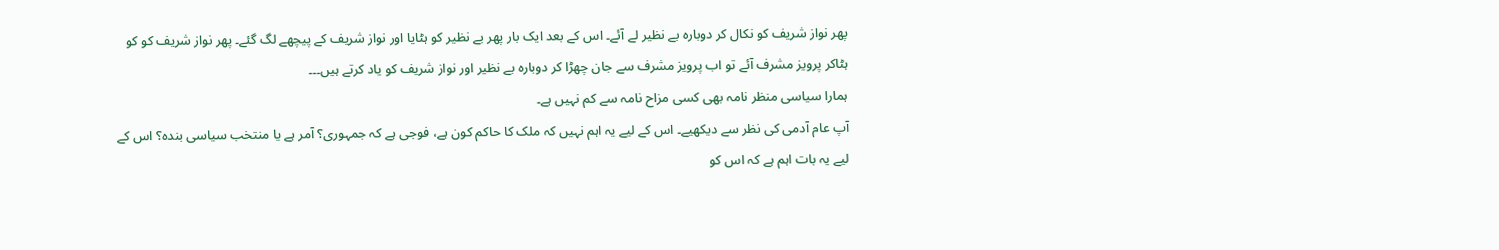پھر نواز شریف کو نکال کر دوبارہ بے نظیر لے آئے۔ اس کے بعد ایک بار پھر بے نظیر کو ہٹایا اور نواز شریف کے پیچھے لگ گئے۔ پھر نواز شریف کو کو ہٹاکر پرویز مشرف آئے تو اب پرویز مشرف سے جان چھڑا کر دوبارہ بے نظیر اور نواز شریف کو یاد کرتے ہیں۔۔۔
ہمارا سیاسی منظر نامہ بھی کسی مزاح نامہ سے کم نہیں ہے۔
آپ عام آدمی کی نظر سے دیکھیے۔ اس کے لیے یہ اہم نہیں کہ ملک کا حاکم کون ہے، فوجی ہے کہ جمہوری؟ آمر ہے یا منتخب سیاسی بندہ؟ اس کے لیے یہ بات اہم ہے کہ اس کو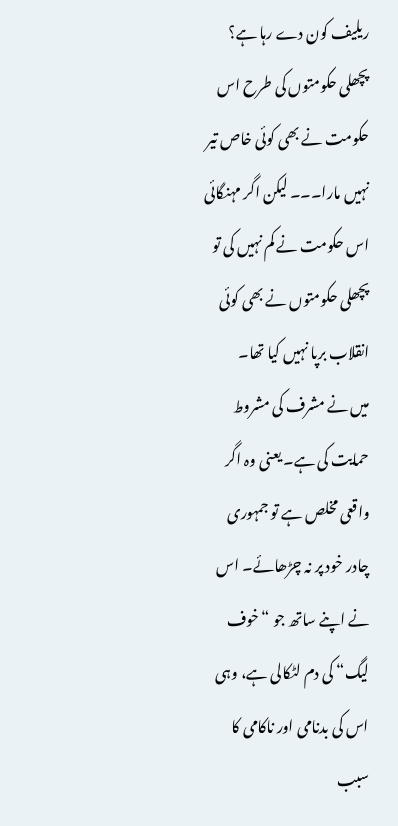ریلیف کون دے رہا ہے؟
پچھلی حکومتوں کی طرح اس حکومت نے بھی کوئی خاص تیر نہیں مارا۔۔۔ لیکن اگر مہنگائی اس حکومت نے کم نہیں کی تو پچھلی حکومتوں نے بھی کوئی انقلاب برپا نہیں کیا تھا۔
میں نے مشرف کی مشروط حمایت کی ہے۔ یعنی وہ اگر واقعی مخلص ہے تو جمہوری چادر خود پر نہ چڑھائے۔ اس نے اپنے ساتھ جو “خوف لیگ“ کی دم لٹکالی ہے، وہی اس کی بدنامی اور ناکامی کا سبب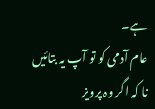ہے۔
عام آدمی کو تو آپ یہ بتائیں نا کہ اگر وہ پرویز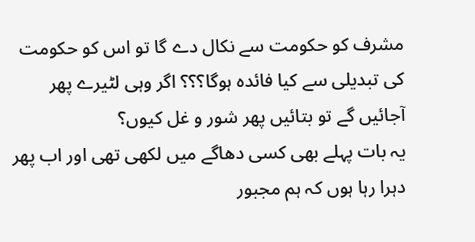مشرف کو حکومت سے نکال دے گا تو اس کو حکومت کی تبدیلی سے کیا فائدہ ہوگا؟؟؟ اگر وہی لٹیرے پھر آجائیں گے تو بتائیں پھر شور و غل کیوں؟
یہ بات پہلے بھی کسی دھاگے میں لکھی تھی اور اب پھر دہرا رہا ہوں کہ ہم مجبور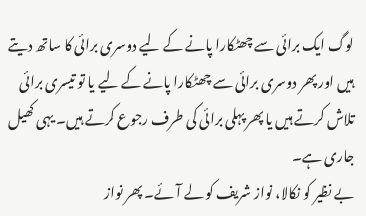لوگ ایک برائی سے چھٹکارا پانے کے لیے دوسری برائی کا ساتھ دیتے ہیں اور پھر دوسری برائی سے چھٹکارا پانے کے لیے یا تو تیسری برائی تلاش کرتے ہیں یا پھر پہلی برائی کی طرف رجوع کرتے ہیں۔ یہی کھیل جاری ہے۔
بے نظیر کو نکالا، نواز شریف کو لے آئے۔ پھر نواز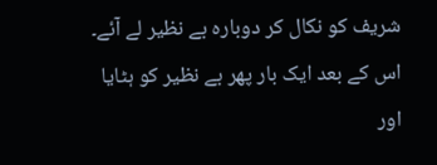شریف کو نکال کر دوبارہ بے نظیر لے آئے۔ اس کے بعد ایک بار پھر بے نظیر کو ہٹایا اور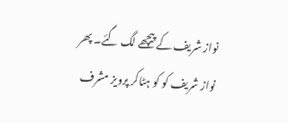نواز شریف کے پیچھے لگ گئے۔ پھر نواز شریف کو کو ہٹاکر پرویز مشرف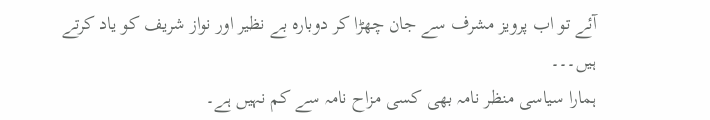آئے تو اب پرویز مشرف سے جان چھڑا کر دوبارہ بے نظیر اور نواز شریف کو یاد کرتے ہیں۔۔۔
ہمارا سیاسی منظر نامہ بھی کسی مزاح نامہ سے کم نہیں ہے۔